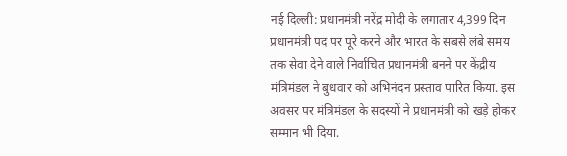नई दिल्ली: प्रधानमंत्री नरेंद्र मोदी के लगातार 4,399 दिन प्रधानमंत्री पद पर पूरे करने और भारत के सबसे लंबे समय तक सेवा देने वाले निर्वाचित प्रधानमंत्री बनने पर केंद्रीय मंत्रिमंडल ने बुधवार को अभिनंदन प्रस्ताव पारित किया. इस अवसर पर मंत्रिमंडल के सदस्यों ने प्रधानमंत्री को खड़े होकर सम्मान भी दिया.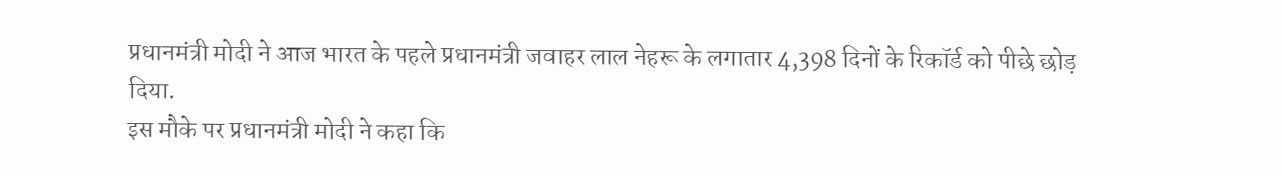प्रधानमंत्री मोदी ने आज भारत के पहले प्रधानमंत्री जवाहर लाल नेहरू के लगातार 4,398 दिनों के रिकॉर्ड को पीछे छोड़ दिया.
इस मौके पर प्रधानमंत्री मोदी ने कहा कि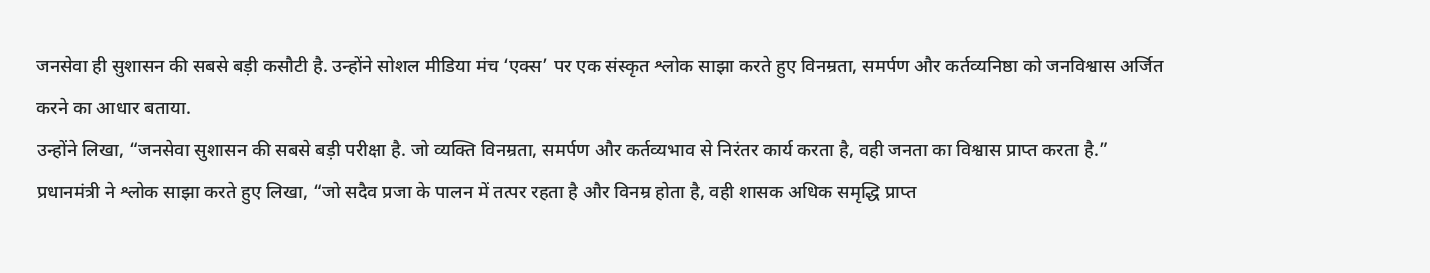जनसेवा ही सुशासन की सबसे बड़ी कसौटी है. उन्होंने सोशल मीडिया मंच ‘एक्स’ पर एक संस्कृत श्लोक साझा करते हुए विनम्रता, समर्पण और कर्तव्यनिष्ठा को जनविश्वास अर्जित करने का आधार बताया.
उन्होंने लिखा, “जनसेवा सुशासन की सबसे बड़ी परीक्षा है. जो व्यक्ति विनम्रता, समर्पण और कर्तव्यभाव से निरंतर कार्य करता है, वही जनता का विश्वास प्राप्त करता है.”
प्रधानमंत्री ने श्लोक साझा करते हुए लिखा, “जो सदैव प्रजा के पालन में तत्पर रहता है और विनम्र होता है, वही शासक अधिक समृद्धि प्राप्त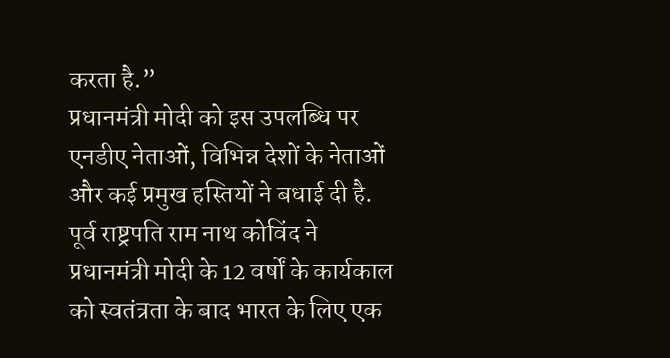करता है.”
प्रधानमंत्री मोदी को इस उपलब्धि पर एनडीए नेताओं, विभिन्न देशों के नेताओं और कई प्रमुख हस्तियों ने बधाई दी है.
पूर्व राष्ट्रपति राम नाथ कोविंद ने प्रधानमंत्री मोदी के 12 वर्षों के कार्यकाल को स्वतंत्रता के बाद भारत के लिए एक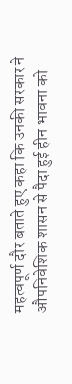महत्वपूर्ण दौर बताते हुए कहा कि उनकी सरकार ने औपनिवेशिक शासन से पैदा हुई हीन भावना को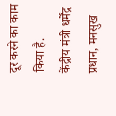दूर करने का काम किया है.
केंद्रीय मंत्री धर्मेंद्र प्रधान, मनसुख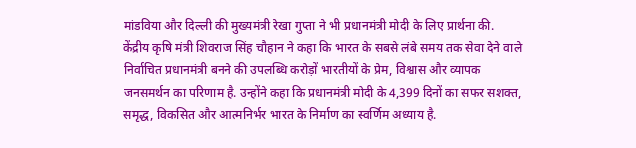मांडविया और दिल्ली की मुख्यमंत्री रेखा गुप्ता ने भी प्रधानमंत्री मोदी के लिए प्रार्थना की.
केंद्रीय कृषि मंत्री शिवराज सिंह चौहान ने कहा कि भारत के सबसे लंबे समय तक सेवा देने वाले निर्वाचित प्रधानमंत्री बनने की उपलब्धि करोड़ों भारतीयों के प्रेम, विश्वास और व्यापक जनसमर्थन का परिणाम है. उन्होंने कहा कि प्रधानमंत्री मोदी के 4,399 दिनों का सफर सशक्त, समृद्ध, विकसित और आत्मनिर्भर भारत के निर्माण का स्वर्णिम अध्याय है.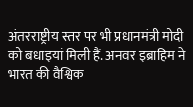अंतरराष्ट्रीय स्तर पर भी प्रधानमंत्री मोदी को बधाइयां मिली हैं. अनवर इब्राहिम ने भारत की वैश्विक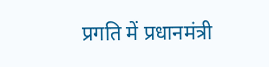प्रगति में प्रधानमंत्री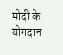मोदी के योगदान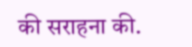की सराहना की.